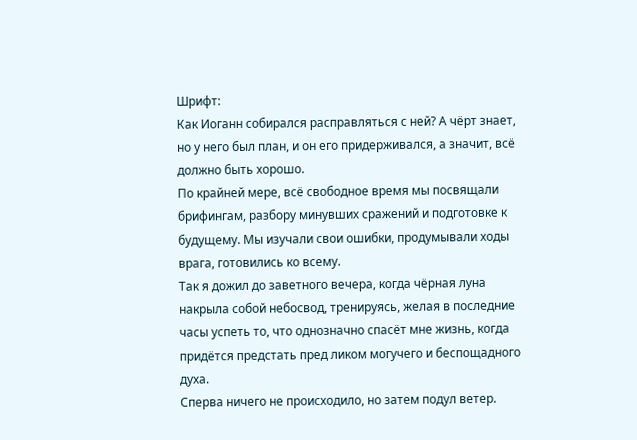Шрифт:
Как Иоганн собирался расправляться с ней? А чёрт знает, но у него был план, и он его придерживался, а значит, всё должно быть хорошо.
По крайней мере, всё свободное время мы посвящали брифингам, разбору минувших сражений и подготовке к будущему. Мы изучали свои ошибки, продумывали ходы врага, готовились ко всему.
Так я дожил до заветного вечера, когда чёрная луна накрыла собой небосвод, тренируясь, желая в последние часы успеть то, что однозначно спасёт мне жизнь, когда придётся предстать пред ликом могучего и беспощадного духа.
Сперва ничего не происходило, но затем подул ветер.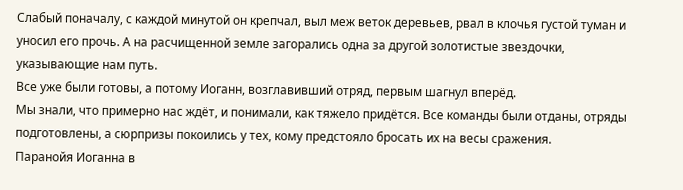Слабый поначалу, с каждой минутой он крепчал, выл меж веток деревьев, рвал в клочья густой туман и уносил его прочь. А на расчищенной земле загорались одна за другой золотистые звездочки, указывающие нам путь.
Все уже были готовы, а потому Иоганн, возглавивший отряд, первым шагнул вперёд.
Мы знали, что примерно нас ждёт, и понимали, как тяжело придётся. Все команды были отданы, отряды подготовлены, а сюрпризы покоились у тех, кому предстояло бросать их на весы сражения.
Паранойя Иоганна в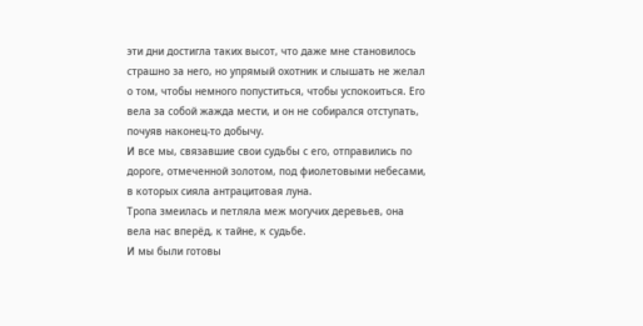эти дни достигла таких высот, что даже мне становилось страшно за него, но упрямый охотник и слышать не желал о том, чтобы немного попуститься, чтобы успокоиться. Его вела за собой жажда мести, и он не собирался отступать, почуяв наконец-то добычу.
И все мы, связавшие свои судьбы с его, отправились по дороге, отмеченной золотом, под фиолетовыми небесами, в которых сияла антрацитовая луна.
Тропа змеилась и петляла меж могучих деревьев, она вела нас вперёд, к тайне, к судьбе.
И мы были готовы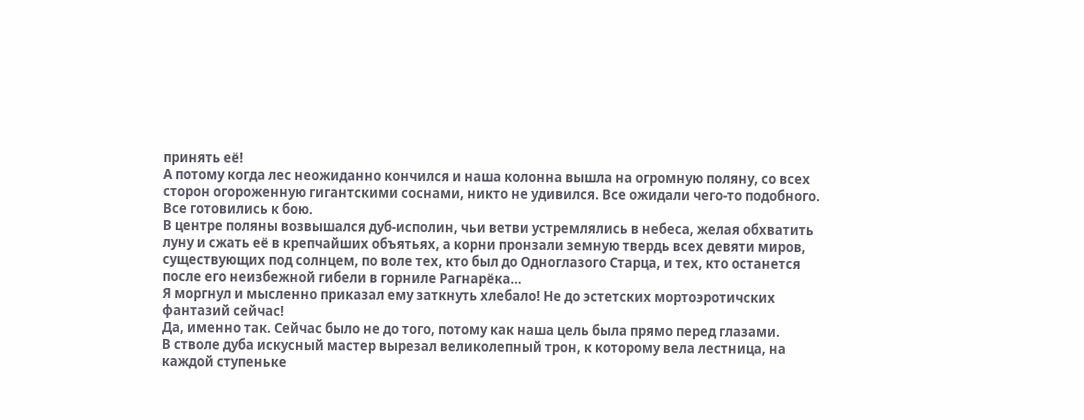принять её!
А потому когда лес неожиданно кончился и наша колонна вышла на огромную поляну, со всех сторон огороженную гигантскими соснами, никто не удивился. Все ожидали чего-то подобного. Все готовились к бою.
В центре поляны возвышался дуб-исполин, чьи ветви устремлялись в небеса, желая обхватить луну и сжать её в крепчайших объятьях, а корни пронзали земную твердь всех девяти миров, существующих под солнцем, по воле тех, кто был до Одноглазого Старца, и тех, кто останется после его неизбежной гибели в горниле Рагнарёка…
Я моргнул и мысленно приказал ему заткнуть хлебало! Не до эстетских мортоэротичских фантазий сейчас!
Да, именно так. Сейчас было не до того, потому как наша цель была прямо перед глазами.
В стволе дуба искусный мастер вырезал великолепный трон, к которому вела лестница, на каждой ступеньке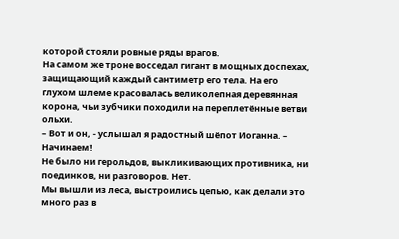которой стояли ровные ряды врагов.
На самом же троне восседал гигант в мощных доспехах, защищающий каждый сантиметр его тела. На его глухом шлеме красовалась великолепная деревянная корона, чьи зубчики походили на переплетённые ветви ольхи.
– Вот и он, - услышал я радостный шёпот Иоганна. – Начинаем!
Не было ни герольдов, выкликивающих противника, ни поединков, ни разговоров. Нет.
Мы вышли из леса, выстроились цепью, как делали это много раз в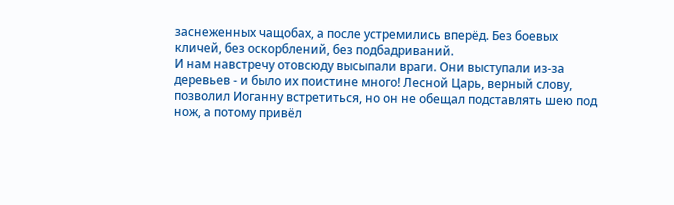заснеженных чащобах, а после устремились вперёд. Без боевых кличей, без оскорблений, без подбадриваний.
И нам навстречу отовсюду высыпали враги. Они выступали из-за деревьев - и было их поистине много! Лесной Царь, верный слову, позволил Иоганну встретиться, но он не обещал подставлять шею под нож, а потому привёл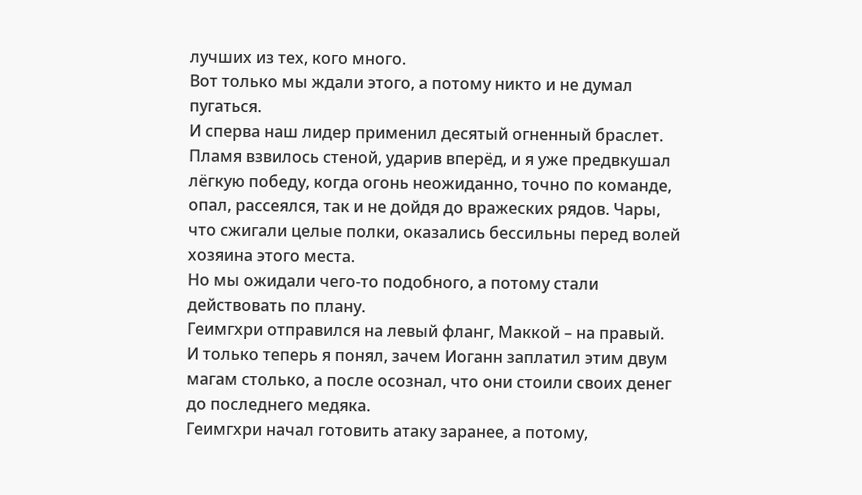лучших из тех, кого много.
Вот только мы ждали этого, а потому никто и не думал пугаться.
И сперва наш лидер применил десятый огненный браслет. Пламя взвилось стеной, ударив вперёд, и я уже предвкушал лёгкую победу, когда огонь неожиданно, точно по команде, опал, рассеялся, так и не дойдя до вражеских рядов. Чары, что сжигали целые полки, оказались бессильны перед волей хозяина этого места.
Но мы ожидали чего-то подобного, а потому стали действовать по плану.
Геимгхри отправился на левый фланг, Маккой – на правый.
И только теперь я понял, зачем Иоганн заплатил этим двум магам столько, а после осознал, что они стоили своих денег до последнего медяка.
Геимгхри начал готовить атаку заранее, а потому,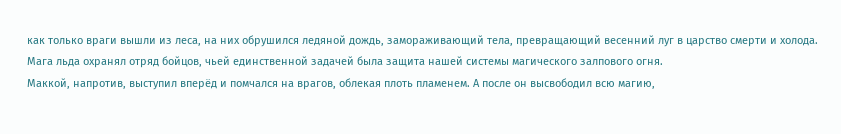как только враги вышли из леса, на них обрушился ледяной дождь, замораживающий тела, превращающий весенний луг в царство смерти и холода.
Мага льда охранял отряд бойцов, чьей единственной задачей была защита нашей системы магического залпового огня.
Маккой, напротив, выступил вперёд и помчался на врагов, облекая плоть пламенем. А после он высвободил всю магию,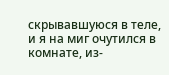скрывавшуюся в теле, и я на миг очутился в комнате, из-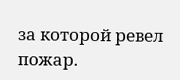за которой ревел пожар.